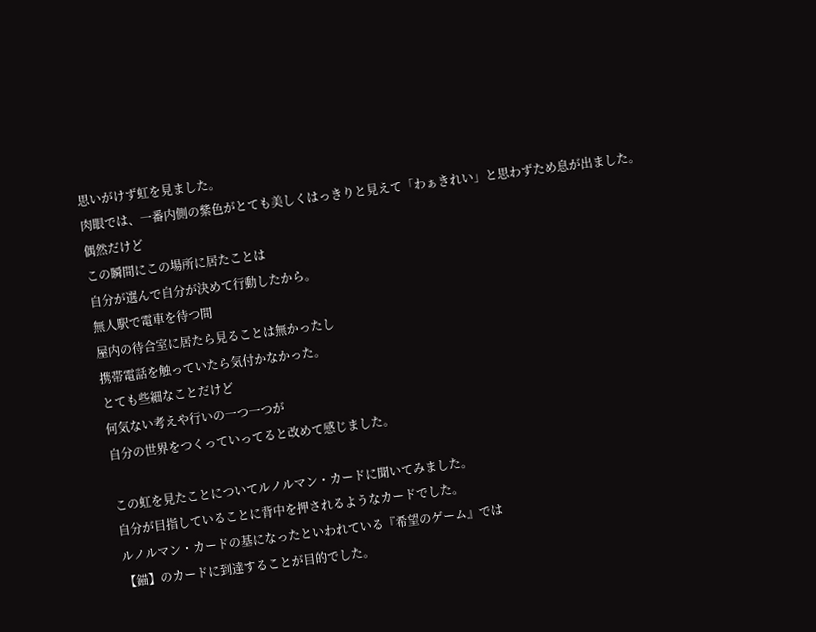思いがけず虹を見ました。
肉眼では、一番内側の紫色がとても美しくはっきりと見えて「わぁきれい」と思わずため息が出ました。
偶然だけど
この瞬間にこの場所に居たことは
自分が選んで自分が決めて行動したから。
無人駅で電車を待つ間
屋内の待合室に居たら見ることは無かったし
携帯電話を触っていたら気付かなかった。
とても些細なことだけど
何気ない考えや行いの一つ一つが
自分の世界をつくっていってると改めて感じました。

この虹を見たことについてルノルマン・カードに聞いてみました。
自分が目指していることに背中を押されるようなカードでした。
ルノルマン・カードの基になったといわれている『希望のゲーム』では
【錨】のカードに到達することが目的でした。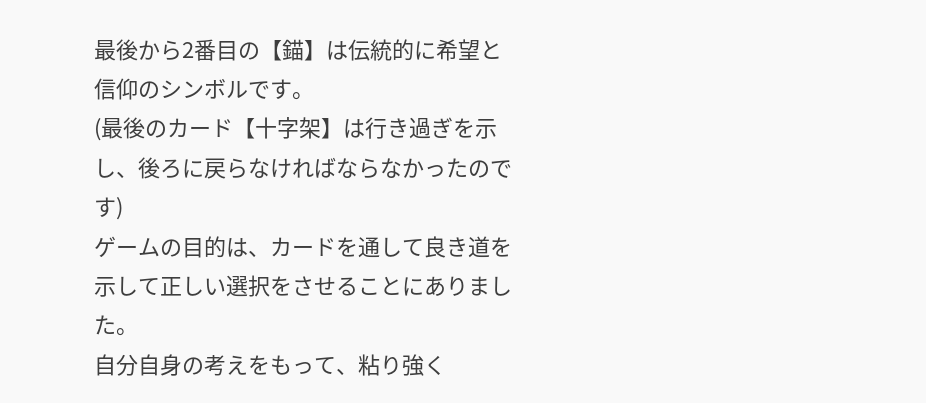最後から2番目の【錨】は伝統的に希望と信仰のシンボルです。
(最後のカード【十字架】は行き過ぎを示し、後ろに戻らなければならなかったのです)
ゲームの目的は、カードを通して良き道を示して正しい選択をさせることにありました。
自分自身の考えをもって、粘り強く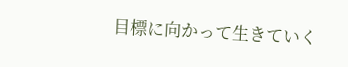目標に向かって生きていく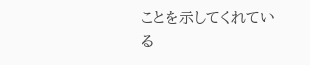ことを示してくれている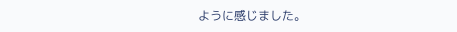ように感じました。